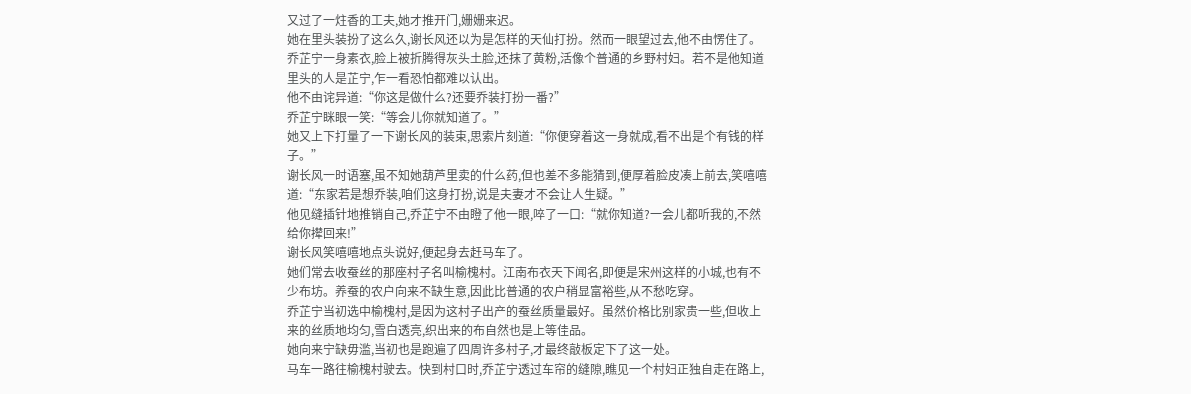又过了一炷香的工夫,她才推开门,姗姗来迟。
她在里头装扮了这么久,谢长风还以为是怎样的天仙打扮。然而一眼望过去,他不由愣住了。
乔芷宁一身素衣,脸上被折腾得灰头土脸,还抹了黄粉,活像个普通的乡野村妇。若不是他知道里头的人是芷宁,乍一看恐怕都难以认出。
他不由诧异道:“你这是做什么?还要乔装打扮一番?”
乔芷宁眯眼一笑:“等会儿你就知道了。”
她又上下打量了一下谢长风的装束,思索片刻道:“你便穿着这一身就成,看不出是个有钱的样子。”
谢长风一时语塞,虽不知她葫芦里卖的什么药,但也差不多能猜到,便厚着脸皮凑上前去,笑嘻嘻道:“东家若是想乔装,咱们这身打扮,说是夫妻才不会让人生疑。”
他见缝插针地推销自己,乔芷宁不由瞪了他一眼,啐了一口:“就你知道?一会儿都听我的,不然给你撵回来!”
谢长风笑嘻嘻地点头说好,便起身去赶马车了。
她们常去收蚕丝的那座村子名叫榆槐村。江南布衣天下闻名,即便是宋州这样的小城,也有不少布坊。养蚕的农户向来不缺生意,因此比普通的农户稍显富裕些,从不愁吃穿。
乔芷宁当初选中榆槐村,是因为这村子出产的蚕丝质量最好。虽然价格比别家贵一些,但收上来的丝质地均匀,雪白透亮,织出来的布自然也是上等佳品。
她向来宁缺毋滥,当初也是跑遍了四周许多村子,才最终敲板定下了这一处。
马车一路往榆槐村驶去。快到村口时,乔芷宁透过车帘的缝隙,瞧见一个村妇正独自走在路上,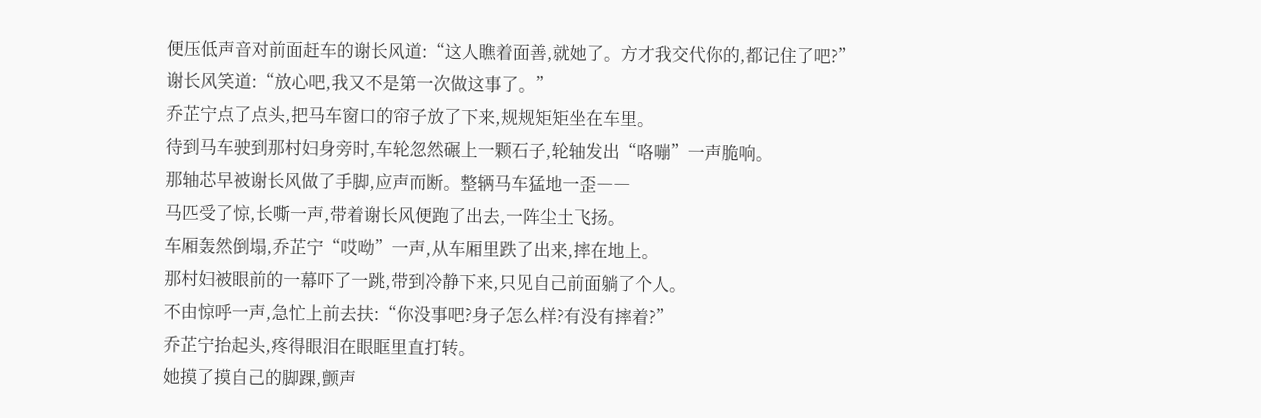便压低声音对前面赶车的谢长风道:“这人瞧着面善,就她了。方才我交代你的,都记住了吧?”
谢长风笑道:“放心吧,我又不是第一次做这事了。”
乔芷宁点了点头,把马车窗口的帘子放了下来,规规矩矩坐在车里。
待到马车驶到那村妇身旁时,车轮忽然碾上一颗石子,轮轴发出“咯嘣”一声脆响。
那轴芯早被谢长风做了手脚,应声而断。整辆马车猛地一歪――
马匹受了惊,长嘶一声,带着谢长风便跑了出去,一阵尘土飞扬。
车厢轰然倒塌,乔芷宁“哎呦”一声,从车厢里跌了出来,摔在地上。
那村妇被眼前的一幕吓了一跳,带到冷静下来,只见自己前面躺了个人。
不由惊呼一声,急忙上前去扶:“你没事吧?身子怎么样?有没有摔着?”
乔芷宁抬起头,疼得眼泪在眼眶里直打转。
她摸了摸自己的脚踝,颤声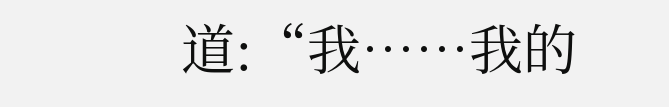道:“我……我的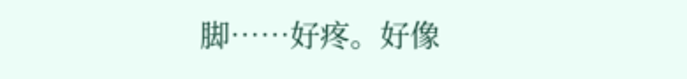脚……好疼。好像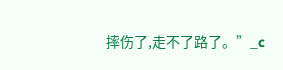摔伤了,走不了路了。”_c